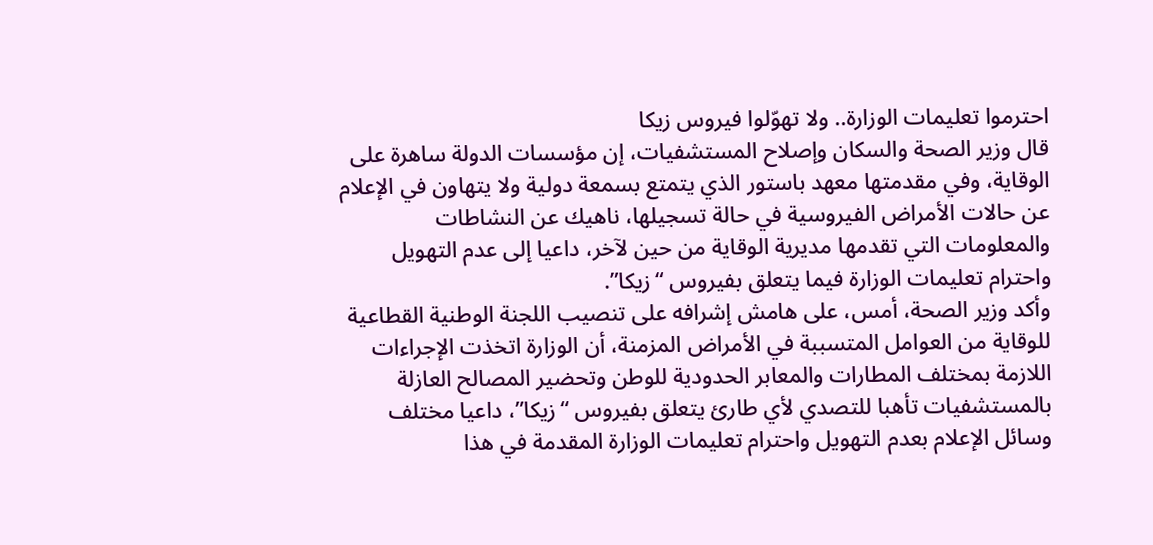احترموا تعليمات الوزارة.. ولا تهوّلوا فيروس زيكا
قال وزير الصحة والسكان وإصلاح المستشفيات، إن مؤسسات الدولة ساهرة على الوقاية، وفي مقدمتها معهد باستور الذي يتمتع بسمعة دولية ولا يتهاون في الإعلام عن حالات الأمراض الفيروسية في حالة تسجيلها، ناهيك عن النشاطات والمعلومات التي تقدمها مديرية الوقاية من حين لآخر، داعيا إلى عدم التهويل واحترام تعليمات الوزارة فيما يتعلق بفيروس “زيكا”.
وأكد وزير الصحة، أمس، على هامش إشرافه على تنصيب اللجنة الوطنية القطاعية للوقاية من العوامل المتسببة في الأمراض المزمنة، أن الوزارة اتخذت الإجراءات اللازمة بمختلف المطارات والمعابر الحدودية للوطن وتحضير المصالح العازلة بالمستشفيات تأهبا للتصدي لأي طارئ يتعلق بفيروس “زيكا”، داعيا مختلف وسائل الإعلام بعدم التهويل واحترام تعليمات الوزارة المقدمة في هذا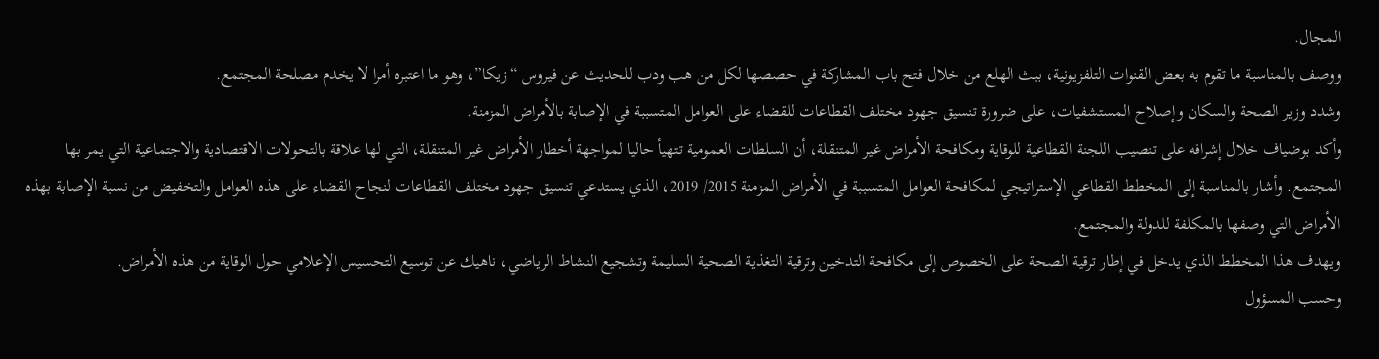المجال.
ووصف بالمناسبة ما تقوم به بعض القنوات التلفزيونية، ببث الهلع من خلال فتح باب المشاركة في حصصها لكل من هب ودب للحديث عن فيروس “زيكا”، وهو ما اعتبره أمرا لا يخدم مصلحة المجتمع.
وشدد وزير الصحة والسكان وإصلاح المستشفيات، على ضرورة تنسيق جهود مختلف القطاعات للقضاء على العوامل المتسببة في الإصابة بالأمراض المزمنة.
وأكد بوضياف خلال إشرافه على تنصيب اللجنة القطاعية للوقاية ومكافحة الأمراض غير المتنقلة، أن السلطات العمومية تتهيأ حاليا لمواجهة أخطار الأمراض غير المتنقلة، التي لها علاقة بالتحولات الاقتصادية والاجتماعية التي يمر بها المجتمع. وأشار بالمناسبة إلى المخطط القطاعي الإستراتيجي لمكافحة العوامل المتسببة في الأمراض المزمنة 2015/ 2019، الذي يستدعي تنسيق جهود مختلف القطاعات لنجاح القضاء على هذه العوامل والتخفيض من نسبة الإصابة بهذه الأمراض التي وصفها بالمكلفة للدولة والمجتمع.
ويهدف هذا المخطط الذي يدخل في إطار ترقية الصحة على الخصوص إلى مكافحة التدخين وترقية التغذية الصحية السليمة وتشجيع النشاط الرياضي، ناهيك عن توسيع التحسيس الإعلامي حول الوقاية من هذه الأمراض.
وحسب المسؤول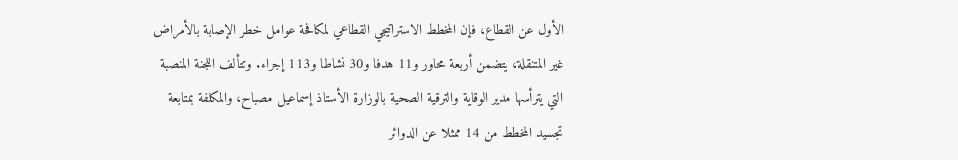الأول عن القطاع، فإن المخطط الاستراتيجي القطاعي لمكافحة عوامل خطر الإصابة بالأمراض غير المتنقلة، يتضمن أربعة محاور و11 هدفا و30 نشاطا و113 إجراء. وتتألف اللجنة المنصبة التي يترأسها مدير الوقاية والترقية الصحية بالوزارة الأستاذ إسماعيل مصباح، والمكلفة بمتابعة تجسيد المخطط من 14 ممثلا عن الدوائر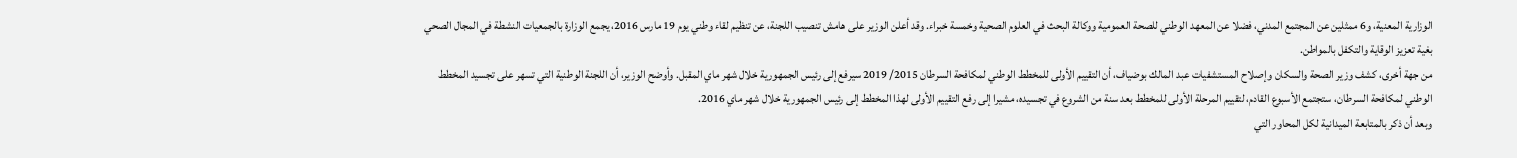الوزارية المعنية، و6 ممثلين عن المجتمع المدني، فضلا عن المعهد الوطني للصحة العمومية ووكالة البحث في العلوم الصحية وخمسة خبراء. وقد أعلن الوزير على هامش تنصيب اللجنة، عن تنظيم لقاء وطني يوم 19 مارس 2016، يجمع الوزارة بالجمعيات النشطة في المجال الصحي بغية تعزيز الوقاية والتكفل بالمواطن.
من جهة أخرى، كشف وزير الصحة والسكان وإصلاح المستشفيات عبد المالك بوضياف، أن التقييم الأولى للمخطط الوطني لمكافحة السرطان 2015/ 2019 سيرفع إلى رئيس الجمهورية خلال شهر ماي المقبل. وأوضح الوزير، أن اللجنة الوطنية التي تسهر على تجسيد المخطط الوطني لمكافحة السرطان، ستجتمع الأسبوع القادم، لتقييم المرحلة الأولى للمخطط بعد سنة من الشروع في تجسيده، مشيرا إلى رفع التقييم الأولى لهذا المخطط إلى رئيس الجمهورية خلال شهر ماي 2016.
وبعد أن ذكر بالمتابعة الميدانية لكل المحاور التي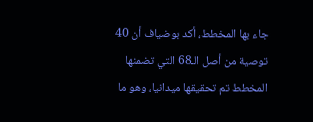جاء بها المخطط، أكد بوضياف أن 40 توصية من أصل الـ68 التي تضمنها المخطط تم تحقيقها ميدانيا، وهو ما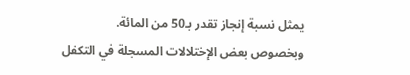يمثل نسبة إنجاز تقدر بـ50 من المائة.
وبخصوص بعض الإختلالات المسجلة في التكفل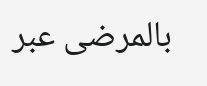بالمرضى عبر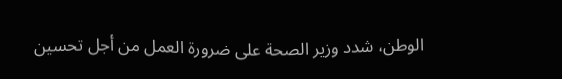الوطن، شدد وزير الصحة على ضرورة العمل من أجل تحسين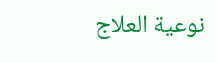نوعية العلاج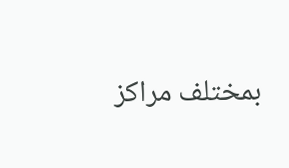بمختلف مراكز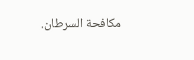مكافحة السرطان.